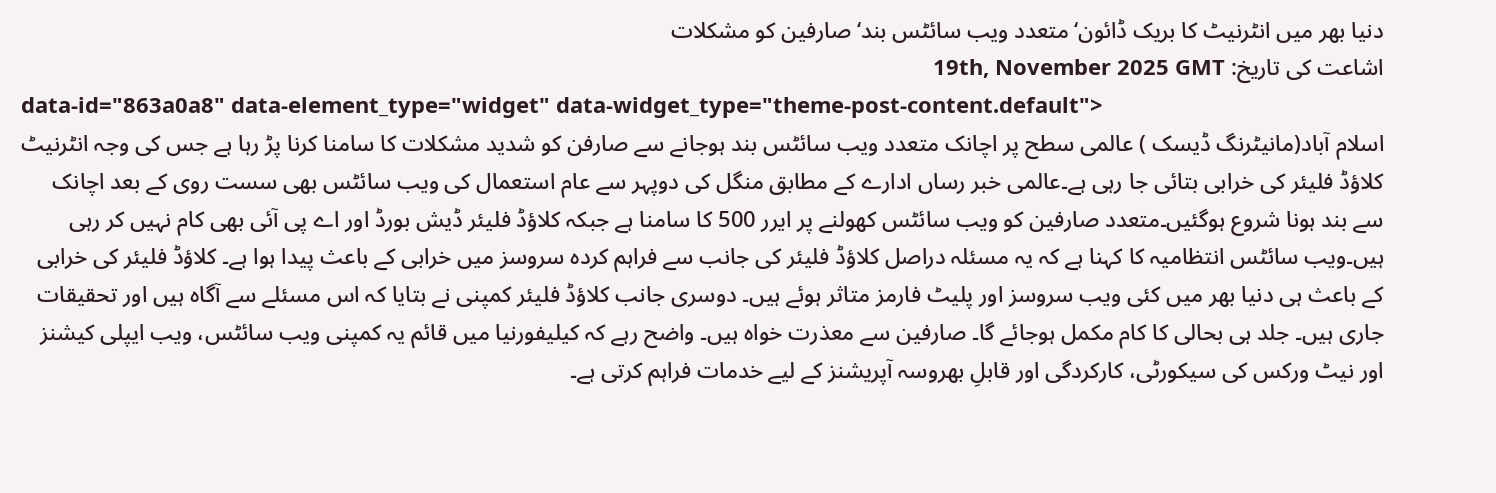دنیا بھر میں انٹرنیٹ کا بریک ڈائون‘ متعدد ویب سائٹس بند‘ صارفین کو مشکلات
اشاعت کی تاریخ: 19th, November 2025 GMT
data-id="863a0a8" data-element_type="widget" data-widget_type="theme-post-content.default">
اسلام آباد(مانیٹرنگ ڈیسک ) عالمی سطح پر اچانک متعدد ویب سائٹس بند ہوجانے سے صارفن کو شدید مشکلات کا سامنا کرنا پڑ رہا ہے جس کی وجہ انٹرنیٹ کلاؤڈ فلیئر کی خرابی بتائی جا رہی ہے۔عالمی خبر رساں ادارے کے مطابق منگل کی دوپہر سے عام استعمال کی ویب سائٹس بھی سست روی کے بعد اچانک سے بند ہونا شروع ہوگئیں۔متعدد صارفین کو ویب سائٹس کھولنے پر ایرر 500 کا سامنا ہے جبکہ کلاؤڈ فلیئر ڈیش بورڈ اور اے پی آئی بھی کام نہیں کر رہی ہیں۔ویب سائٹس انتظامیہ کا کہنا ہے کہ یہ مسئلہ دراصل کلاؤڈ فلیئر کی جانب سے فراہم کردہ سروسز میں خرابی کے باعث پیدا ہوا ہے۔ کلاؤڈ فلیئر کی خرابی کے باعث ہی دنیا بھر میں کئی ویب سروسز اور پلیٹ فارمز متاثر ہوئے ہیں۔ دوسری جانب کلاؤڈ فلیئر کمپنی نے بتایا کہ اس مسئلے سے آگاہ ہیں اور تحقیقات جاری ہیں۔ جلد ہی بحالی کا کام مکمل ہوجائے گا۔ صارفین سے معذرت خواہ ہیں۔ واضح رہے کہ کیلیفورنیا میں قائم یہ کمپنی ویب سائٹس، ویب ایپلی کیشنز اور نیٹ ورکس کی سیکورٹی، کارکردگی اور قابلِ بھروسہ آپریشنز کے لیے خدمات فراہم کرتی ہے۔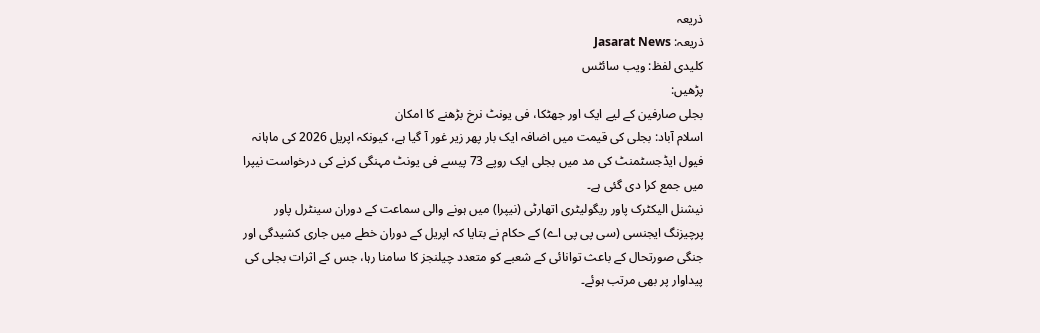ذریعہ
ذریعہ: Jasarat News
کلیدی لفظ: ویب سائٹس
پڑھیں:
بجلی صارفین کے لیے ایک اور جھٹکا، فی یونٹ نرخ بڑھنے کا امکان
اسلام آباد: بجلی کی قیمت میں اضافہ ایک بار پھر زیر غور آ گیا ہے، کیونکہ اپریل 2026 کی ماہانہ فیول ایڈجسٹمنٹ کی مد میں بجلی ایک روپے 73 پیسے فی یونٹ مہنگی کرنے کی درخواست نیپرا میں جمع کرا دی گئی ہے۔
نیشنل الیکٹرک پاور ریگولیٹری اتھارٹی (نیپرا) میں ہونے والی سماعت کے دوران سینٹرل پاور پرچیزنگ ایجنسی (سی پی پی اے) کے حکام نے بتایا کہ اپریل کے دوران خطے میں جاری کشیدگی اور جنگی صورتحال کے باعث توانائی کے شعبے کو متعدد چیلنجز کا سامنا رہا، جس کے اثرات بجلی کی پیداوار پر بھی مرتب ہوئے۔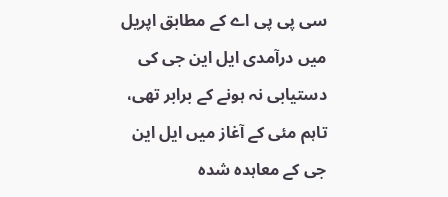سی پی پی اے کے مطابق اپریل میں درآمدی ایل این جی کی دستیابی نہ ہونے کے برابر تھی، تاہم مئی کے آغاز میں ایل این جی کے معاہدہ شدہ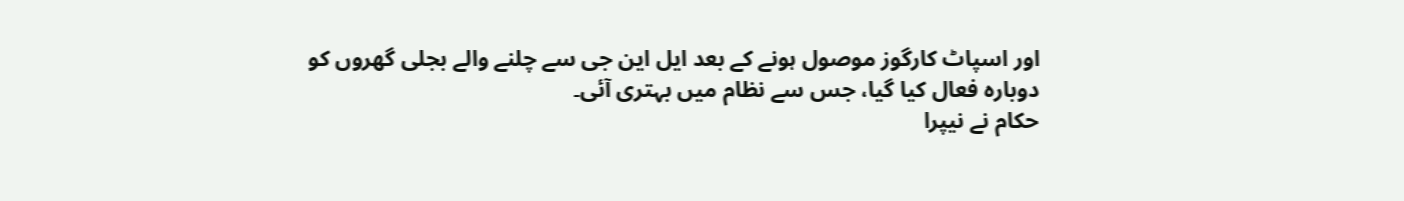اور اسپاٹ کارگوز موصول ہونے کے بعد ایل این جی سے چلنے والے بجلی گھروں کو دوبارہ فعال کیا گیا، جس سے نظام میں بہتری آئی۔
حکام نے نیپرا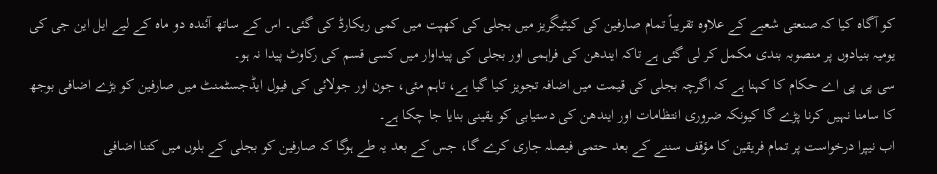کو آگاہ کیا کہ صنعتی شعبے کے علاوہ تقریباً تمام صارفین کی کیٹیگریز میں بجلی کی کھپت میں کمی ریکارڈ کی گئی۔ اس کے ساتھ آئندہ دو ماہ کے لیے ایل این جی کی یومیہ بنیادوں پر منصوبہ بندی مکمل کر لی گئی ہے تاکہ ایندھن کی فراہمی اور بجلی کی پیداوار میں کسی قسم کی رکاوٹ پیدا نہ ہو۔
سی پی پی اے حکام کا کہنا ہے کہ اگرچہ بجلی کی قیمت میں اضافہ تجویز کیا گیا ہے، تاہم مئی، جون اور جولائی کی فیول ایڈجسٹمنٹ میں صارفین کو بڑے اضافی بوجھ کا سامنا نہیں کرنا پڑے گا کیونکہ ضروری انتظامات اور ایندھن کی دستیابی کو یقینی بنایا جا چکا ہے۔
اب نیپرا درخواست پر تمام فریقین کا مؤقف سننے کے بعد حتمی فیصلہ جاری کرے گا، جس کے بعد یہ طے ہوگا کہ صارفین کو بجلی کے بلوں میں کتنا اضافی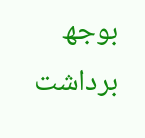بوجھ برداشت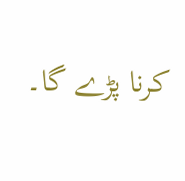کرنا پڑے گا۔